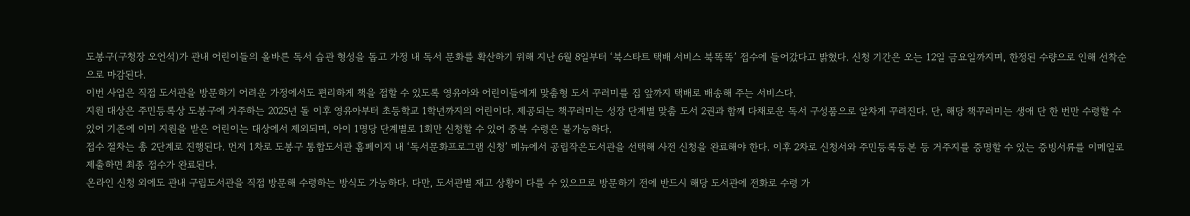도봉구(구청장 오언석)가 관내 어린이들의 올바른 독서 습관 형성을 돕고 가정 내 독서 문화를 확산하기 위해 지난 6월 8일부터 ‘북스타트 택배 서비스 북똑똑’ 접수에 들어갔다고 밝혔다. 신청 기간은 오는 12일 금요일까지며, 한정된 수량으로 인해 선착순으로 마감된다.
이번 사업은 직접 도서관을 방문하기 어려운 가정에서도 편리하게 책을 접할 수 있도록 영유아와 어린이들에게 맞춤형 도서 꾸러미를 집 앞까지 택배로 배송해 주는 서비스다.
지원 대상은 주민등록상 도봉구에 거주하는 2025년 돌 이후 영유아부터 초등학교 1학년까지의 어린이다. 제공되는 책꾸러미는 성장 단계별 맞춤 도서 2권과 함께 다채로운 독서 구성품으로 알차게 꾸려진다. 단, 해당 책꾸러미는 생애 단 한 번만 수령할 수 있어 기존에 이미 지원을 받은 어린이는 대상에서 제외되며, 아이 1명당 단계별로 1회만 신청할 수 있어 중복 수령은 불가능하다.
접수 절차는 총 2단계로 진행된다. 먼저 1차로 도봉구 통합도서관 홈페이지 내 ‘독서문화프로그램 신청’ 메뉴에서 공립작은도서관을 선택해 사전 신청을 완료해야 한다. 이후 2차로 신청서와 주민등록등본 등 거주지를 증명할 수 있는 증빙서류를 이메일로 제출하면 최종 접수가 완료된다.
온라인 신청 외에도 관내 구립도서관을 직접 방문해 수령하는 방식도 가능하다. 다만, 도서관별 재고 상황이 다를 수 있으므로 방문하기 전에 반드시 해당 도서관에 전화로 수령 가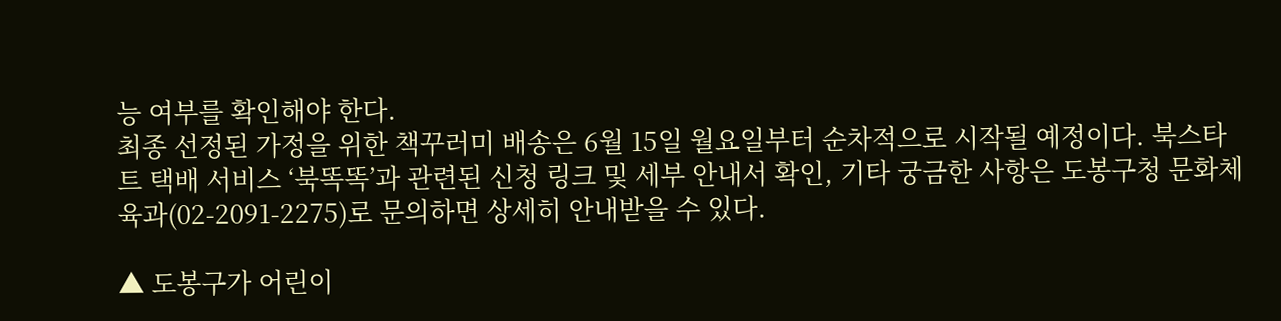능 여부를 확인해야 한다.
최종 선정된 가정을 위한 책꾸러미 배송은 6월 15일 월요일부터 순차적으로 시작될 예정이다. 북스타트 택배 서비스 ‘북똑똑’과 관련된 신청 링크 및 세부 안내서 확인, 기타 궁금한 사항은 도봉구청 문화체육과(02-2091-2275)로 문의하면 상세히 안내받을 수 있다.

▲ 도봉구가 어린이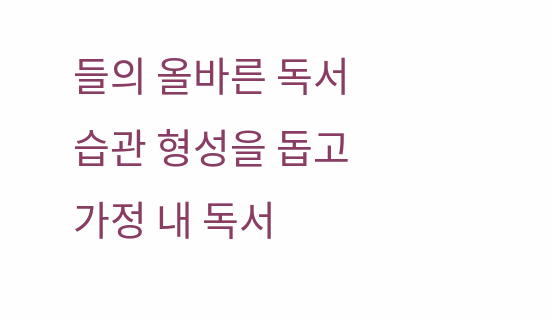들의 올바른 독서 습관 형성을 돕고 가정 내 독서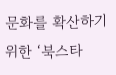문화를 확산하기 위한 ‘북스타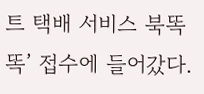트 택배 서비스 북똑똑’ 접수에 들어갔다.